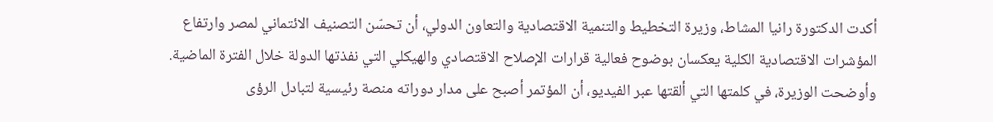أكدت الدكتورة رانيا المشاط، وزيرة التخطيط والتنمية الاقتصادية والتعاون الدولي، أن تحسّن التصنيف الائتماني لمصر وارتفاع المؤشرات الاقتصادية الكلية يعكسان بوضوح فعالية قرارات الإصلاح الاقتصادي والهيكلي التي نفذتها الدولة خلال الفترة الماضية.
وأوضحت الوزيرة، في كلمتها التي ألقتها عبر الفيديو، أن المؤتمر أصبح على مدار دوراته منصة رئيسية لتبادل الرؤى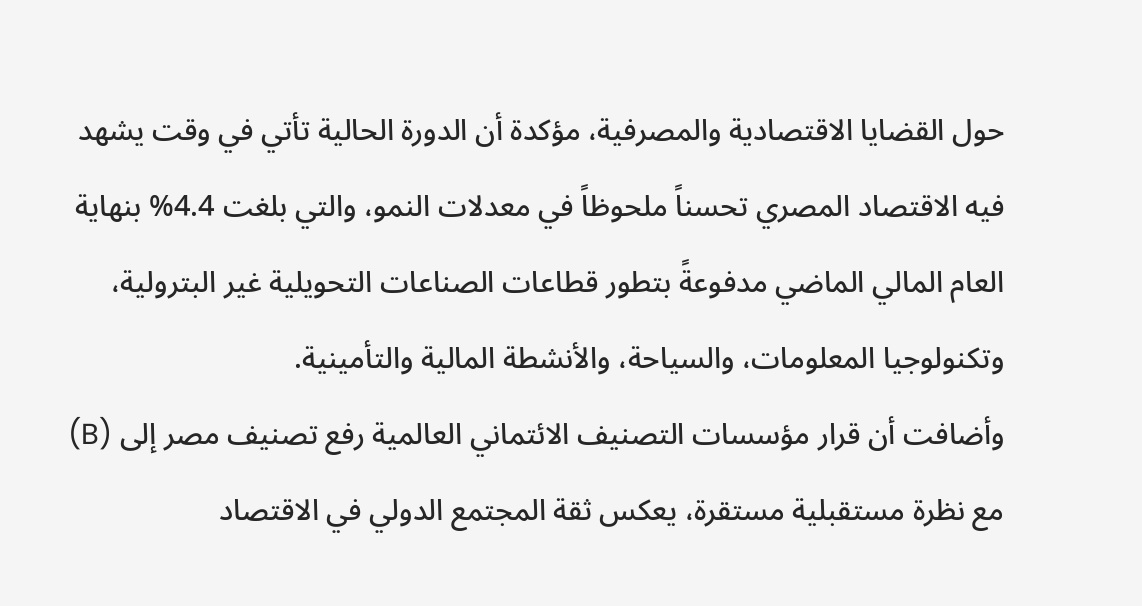حول القضايا الاقتصادية والمصرفية، مؤكدة أن الدورة الحالية تأتي في وقت يشهد فيه الاقتصاد المصري تحسناً ملحوظاً في معدلات النمو، والتي بلغت 4.4% بنهاية العام المالي الماضي مدفوعةً بتطور قطاعات الصناعات التحويلية غير البترولية، وتكنولوجيا المعلومات، والسياحة، والأنشطة المالية والتأمينية.
وأضافت أن قرار مؤسسات التصنيف الائتماني العالمية رفع تصنيف مصر إلى (B) مع نظرة مستقبلية مستقرة، يعكس ثقة المجتمع الدولي في الاقتصاد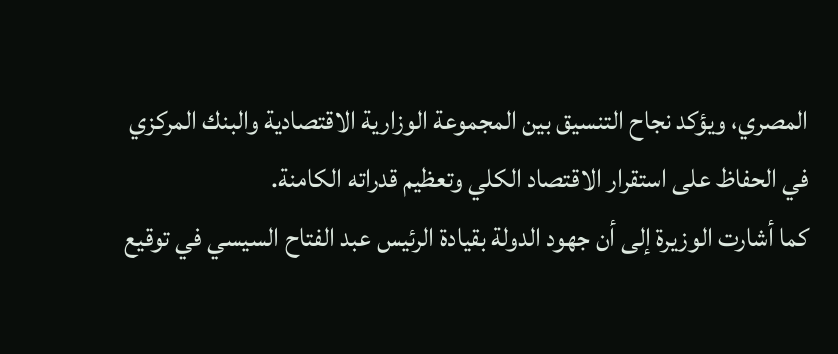المصري، ويؤكد نجاح التنسيق بين المجموعة الوزارية الاقتصادية والبنك المركزي في الحفاظ على استقرار الاقتصاد الكلي وتعظيم قدراته الكامنة.
كما أشارت الوزيرة إلى أن جهود الدولة بقيادة الرئيس عبد الفتاح السيسي في توقيع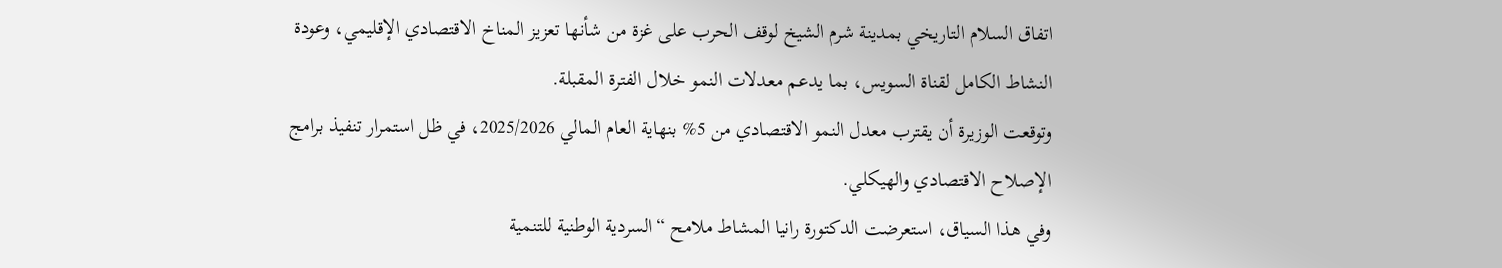اتفاق السلام التاريخي بمدينة شرم الشيخ لوقف الحرب على غزة من شأنها تعزيز المناخ الاقتصادي الإقليمي، وعودة النشاط الكامل لقناة السويس، بما يدعم معدلات النمو خلال الفترة المقبلة.
وتوقعت الوزيرة أن يقترب معدل النمو الاقتصادي من 5% بنهاية العام المالي 2025/2026، في ظل استمرار تنفيذ برامج الإصلاح الاقتصادي والهيكلي.
وفي هذا السياق، استعرضت الدكتورة رانيا المشاط ملامح “السردية الوطنية للتنمية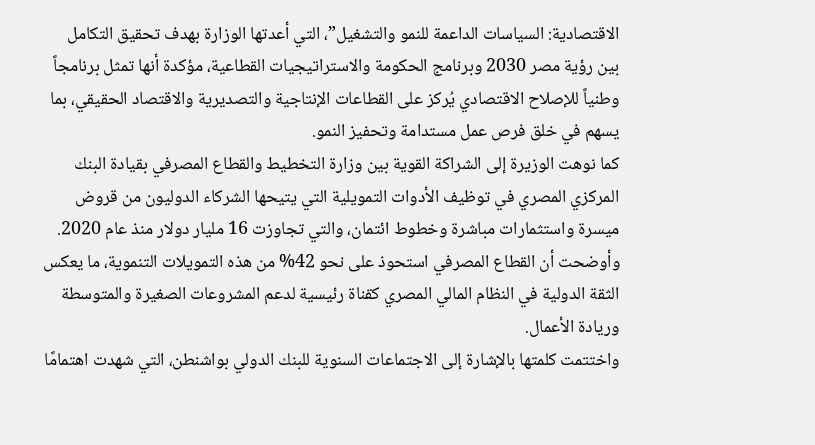الاقتصادية: السياسات الداعمة للنمو والتشغيل”، التي أعدتها الوزارة بهدف تحقيق التكامل بين رؤية مصر 2030 وبرنامج الحكومة والاستراتيجيات القطاعية، مؤكدة أنها تمثل برنامجاً وطنياً للإصلاح الاقتصادي يُركز على القطاعات الإنتاجية والتصديرية والاقتصاد الحقيقي، بما يسهم في خلق فرص عمل مستدامة وتحفيز النمو.
كما نوهت الوزيرة إلى الشراكة القوية بين وزارة التخطيط والقطاع المصرفي بقيادة البنك المركزي المصري في توظيف الأدوات التمويلية التي يتيحها الشركاء الدوليون من قروض ميسرة واستثمارات مباشرة وخطوط ائتمان، والتي تجاوزت 16 مليار دولار منذ عام 2020. وأوضحت أن القطاع المصرفي استحوذ على نحو 42% من هذه التمويلات التنموية، ما يعكس الثقة الدولية في النظام المالي المصري كقناة رئيسية لدعم المشروعات الصغيرة والمتوسطة وريادة الأعمال.
واختتمت كلمتها بالإشارة إلى الاجتماعات السنوية للبنك الدولي بواشنطن، التي شهدت اهتمامًا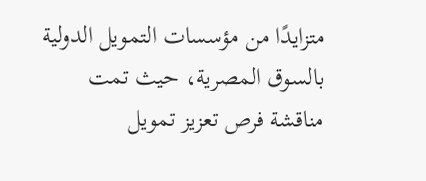متزايدًا من مؤسسات التمويل الدولية بالسوق المصرية، حيث تمت مناقشة فرص تعزيز تمويل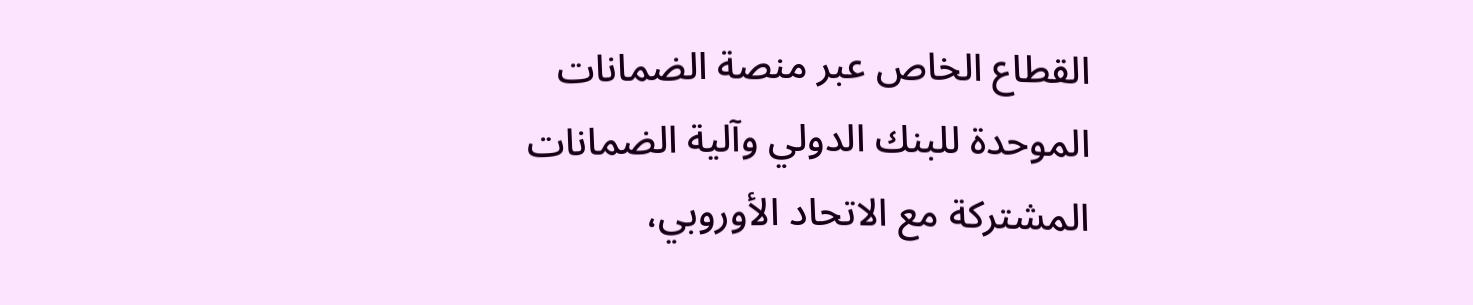القطاع الخاص عبر منصة الضمانات الموحدة للبنك الدولي وآلية الضمانات المشتركة مع الاتحاد الأوروبي،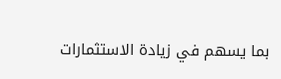بما يسهم في زيادة الاستثمارات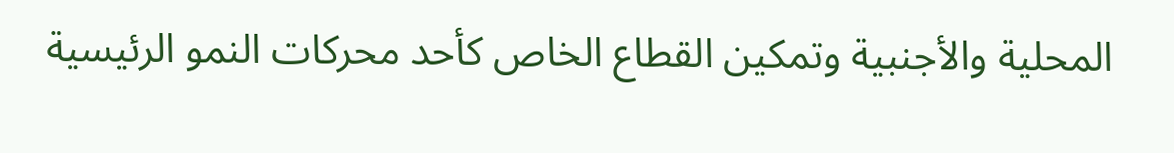المحلية والأجنبية وتمكين القطاع الخاص كأحد محركات النمو الرئيسية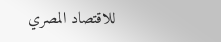للاقتصاد المصري